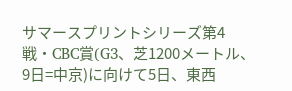サマースプリントシリーズ第4戦・CBC賞(G3、芝1200メートル、9日=中京)に向けて5日、東西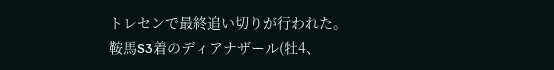トレセンで最終追い切りが行われた。
鞍馬S3着のディアナザール(牡4、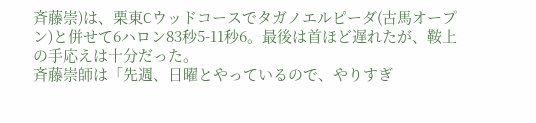斉藤崇)は、栗東Cウッドコースでタガノエルピーダ(古馬オープン)と併せて6ハロン83秒5-11秒6。最後は首ほど遅れたが、鞍上の手応えは十分だった。
斉藤崇師は「先週、日曜とやっているので、やりすぎ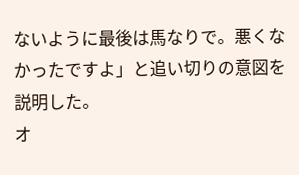ないように最後は馬なりで。悪くなかったですよ」と追い切りの意図を説明した。
オ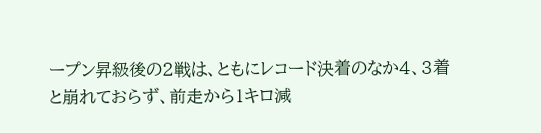ープン昇級後の2戦は、ともにレコード決着のなか4、3着と崩れておらず、前走から1キロ減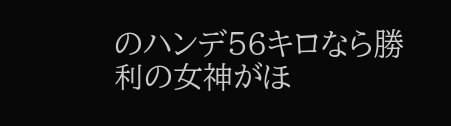のハンデ56キロなら勝利の女神がほ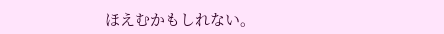ほえむかもしれない。